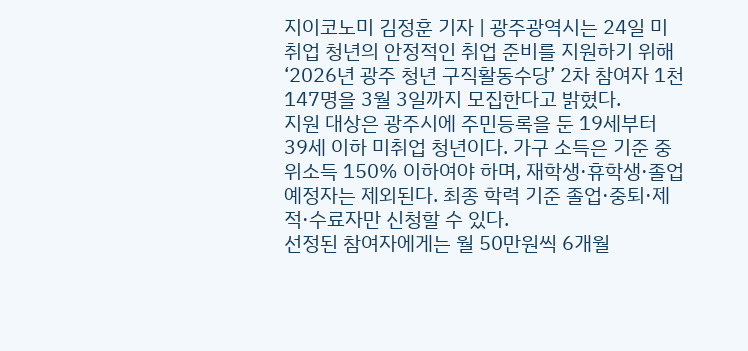지이코노미 김정훈 기자 | 광주광역시는 24일 미취업 청년의 안정적인 취업 준비를 지원하기 위해 ‘2026년 광주 청년 구직활동수당’ 2차 참여자 1천147명을 3월 3일까지 모집한다고 밝혔다.
지원 대상은 광주시에 주민등록을 둔 19세부터 39세 이하 미취업 청년이다. 가구 소득은 기준 중위소득 150% 이하여야 하며, 재학생·휴학생·졸업예정자는 제외된다. 최종 학력 기준 졸업·중퇴·제적·수료자만 신청할 수 있다.
선정된 참여자에게는 월 50만원씩 6개월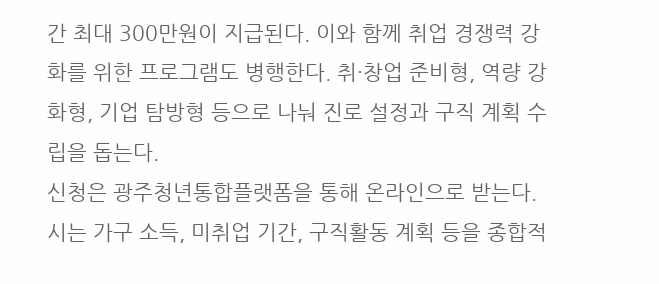간 최대 300만원이 지급된다. 이와 함께 취업 경쟁력 강화를 위한 프로그램도 병행한다. 취·창업 준비형, 역량 강화형, 기업 탐방형 등으로 나눠 진로 설정과 구직 계획 수립을 돕는다.
신청은 광주청년통합플랫폼을 통해 온라인으로 받는다. 시는 가구 소득, 미취업 기간, 구직활동 계획 등을 종합적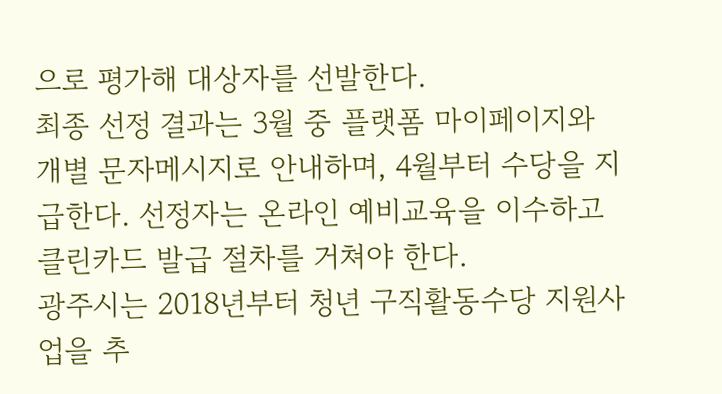으로 평가해 대상자를 선발한다.
최종 선정 결과는 3월 중 플랫폼 마이페이지와 개별 문자메시지로 안내하며, 4월부터 수당을 지급한다. 선정자는 온라인 예비교육을 이수하고 클린카드 발급 절차를 거쳐야 한다.
광주시는 2018년부터 청년 구직활동수당 지원사업을 추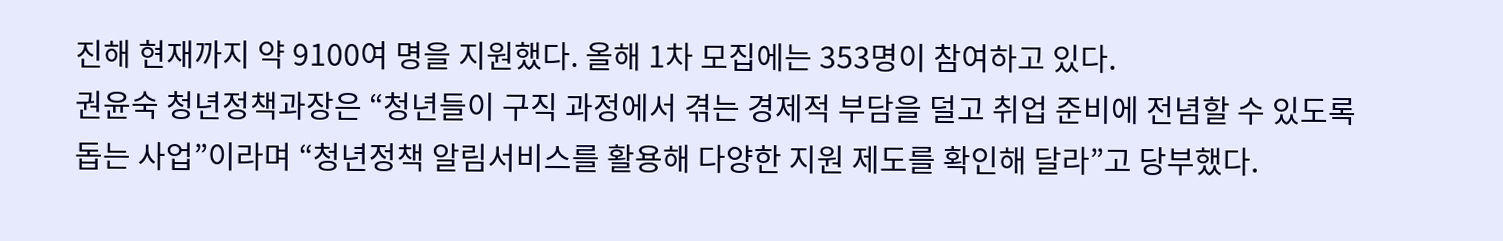진해 현재까지 약 9100여 명을 지원했다. 올해 1차 모집에는 353명이 참여하고 있다.
권윤숙 청년정책과장은 “청년들이 구직 과정에서 겪는 경제적 부담을 덜고 취업 준비에 전념할 수 있도록 돕는 사업”이라며 “청년정책 알림서비스를 활용해 다양한 지원 제도를 확인해 달라”고 당부했다.